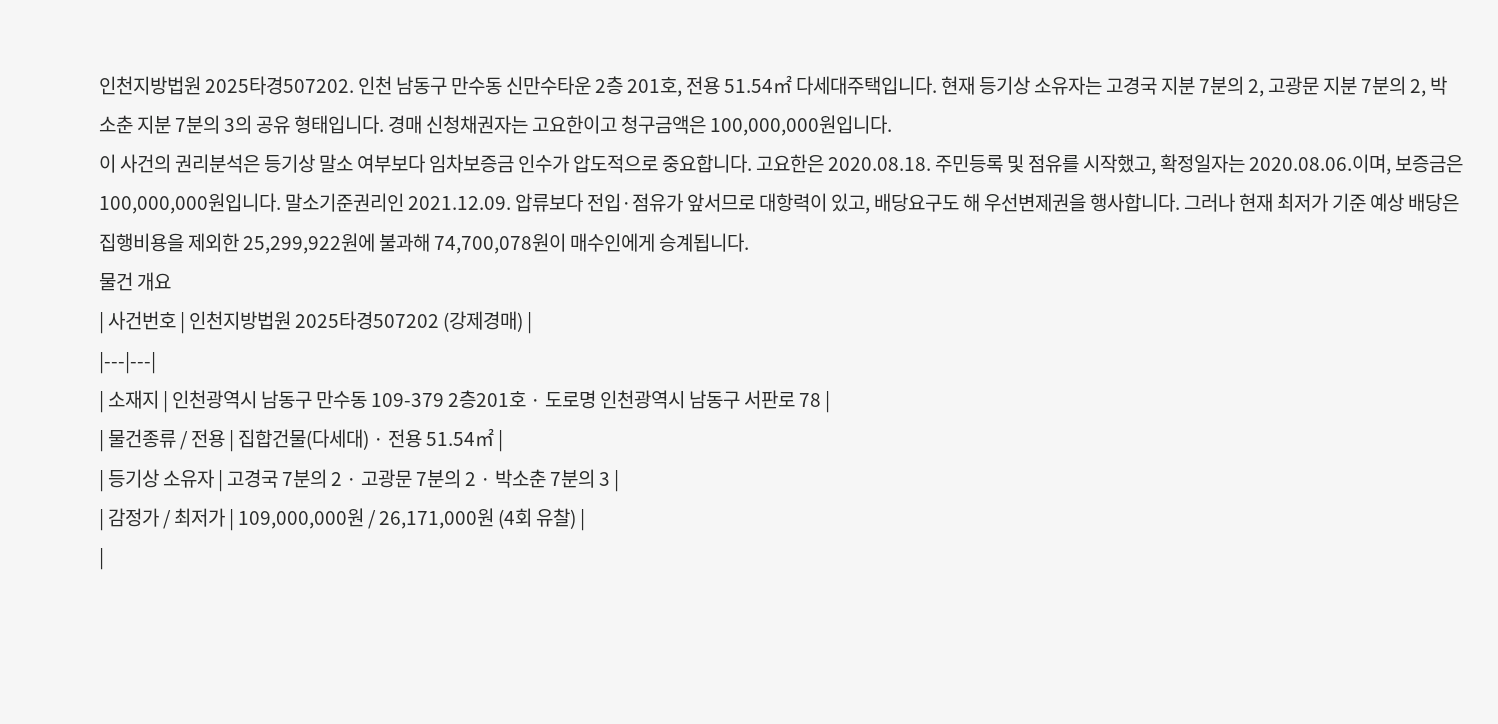인천지방법원 2025타경507202. 인천 남동구 만수동 신만수타운 2층 201호, 전용 51.54㎡ 다세대주택입니다. 현재 등기상 소유자는 고경국 지분 7분의 2, 고광문 지분 7분의 2, 박소춘 지분 7분의 3의 공유 형태입니다. 경매 신청채권자는 고요한이고 청구금액은 100,000,000원입니다.
이 사건의 권리분석은 등기상 말소 여부보다 임차보증금 인수가 압도적으로 중요합니다. 고요한은 2020.08.18. 주민등록 및 점유를 시작했고, 확정일자는 2020.08.06.이며, 보증금은 100,000,000원입니다. 말소기준권리인 2021.12.09. 압류보다 전입·점유가 앞서므로 대항력이 있고, 배당요구도 해 우선변제권을 행사합니다. 그러나 현재 최저가 기준 예상 배당은 집행비용을 제외한 25,299,922원에 불과해 74,700,078원이 매수인에게 승계됩니다.
물건 개요
| 사건번호 | 인천지방법원 2025타경507202 (강제경매) |
|---|---|
| 소재지 | 인천광역시 남동구 만수동 109-379 2층201호 · 도로명 인천광역시 남동구 서판로 78 |
| 물건종류 / 전용 | 집합건물(다세대) · 전용 51.54㎡ |
| 등기상 소유자 | 고경국 7분의 2 · 고광문 7분의 2 · 박소춘 7분의 3 |
| 감정가 / 최저가 | 109,000,000원 / 26,171,000원 (4회 유찰) |
|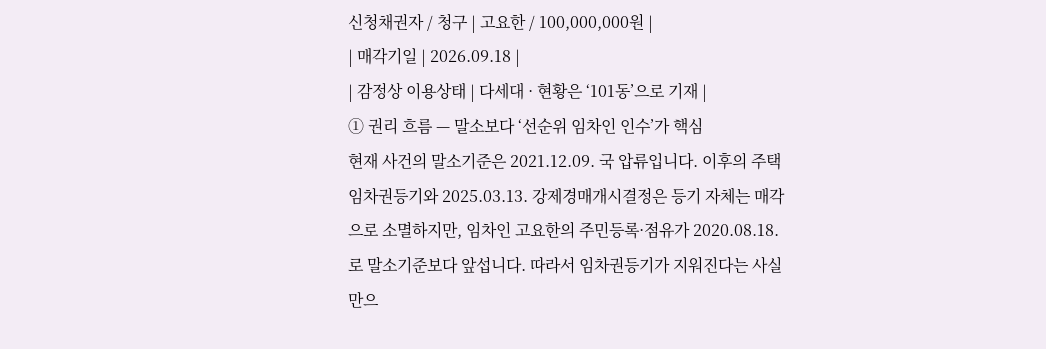신청채권자 / 청구 | 고요한 / 100,000,000원 |
| 매각기일 | 2026.09.18 |
| 감정상 이용상태 | 다세대 · 현황은 ‘101동’으로 기재 |
① 권리 흐름 — 말소보다 ‘선순위 임차인 인수’가 핵심
현재 사건의 말소기준은 2021.12.09. 국 압류입니다. 이후의 주택임차권등기와 2025.03.13. 강제경매개시결정은 등기 자체는 매각으로 소멸하지만, 임차인 고요한의 주민등록·점유가 2020.08.18.로 말소기준보다 앞섭니다. 따라서 임차권등기가 지워진다는 사실만으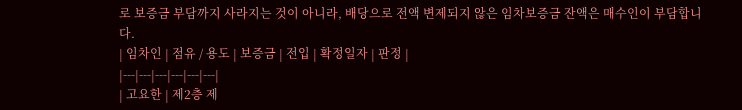로 보증금 부담까지 사라지는 것이 아니라, 배당으로 전액 변제되지 않은 임차보증금 잔액은 매수인이 부담합니다.
| 임차인 | 점유 / 용도 | 보증금 | 전입 | 확정일자 | 판정 |
|---|---|---|---|---|---|
| 고요한 | 제2층 제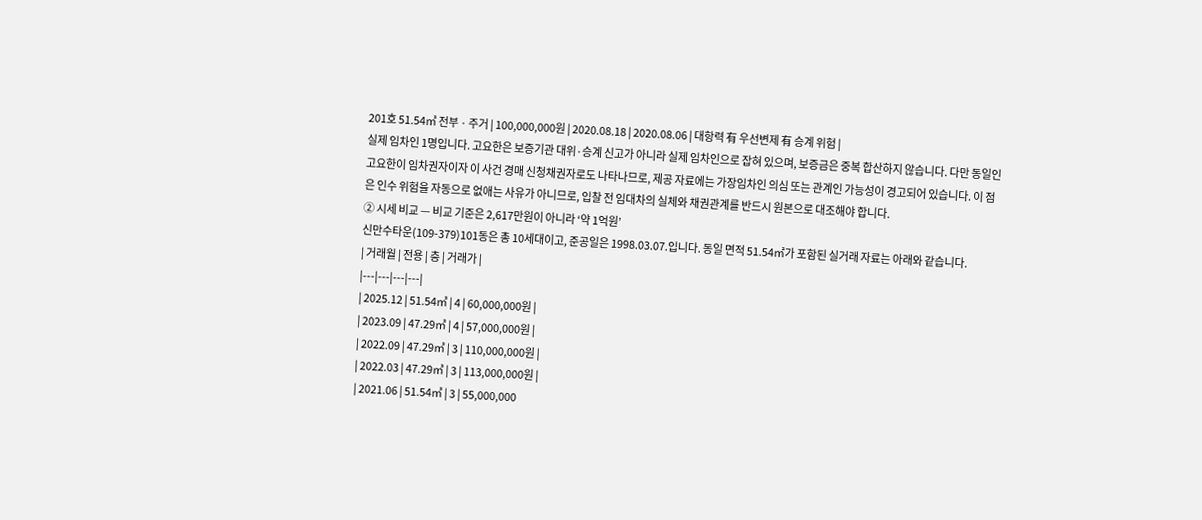201호 51.54㎡ 전부 · 주거 | 100,000,000원 | 2020.08.18 | 2020.08.06 | 대항력 有 우선변제 有 승계 위험 |
실제 임차인 1명입니다. 고요한은 보증기관 대위·승계 신고가 아니라 실제 임차인으로 잡혀 있으며, 보증금은 중복 합산하지 않습니다. 다만 동일인 고요한이 임차권자이자 이 사건 경매 신청채권자로도 나타나므로, 제공 자료에는 가장임차인 의심 또는 관계인 가능성이 경고되어 있습니다. 이 점은 인수 위험을 자동으로 없애는 사유가 아니므로, 입찰 전 임대차의 실체와 채권관계를 반드시 원본으로 대조해야 합니다.
② 시세 비교 — 비교 기준은 2,617만원이 아니라 ‘약 1억원’
신만수타운(109-379)101동은 총 10세대이고, 준공일은 1998.03.07.입니다. 동일 면적 51.54㎡가 포함된 실거래 자료는 아래와 같습니다.
| 거래월 | 전용 | 층 | 거래가 |
|---|---|---|---|
| 2025.12 | 51.54㎡ | 4 | 60,000,000원 |
| 2023.09 | 47.29㎡ | 4 | 57,000,000원 |
| 2022.09 | 47.29㎡ | 3 | 110,000,000원 |
| 2022.03 | 47.29㎡ | 3 | 113,000,000원 |
| 2021.06 | 51.54㎡ | 3 | 55,000,000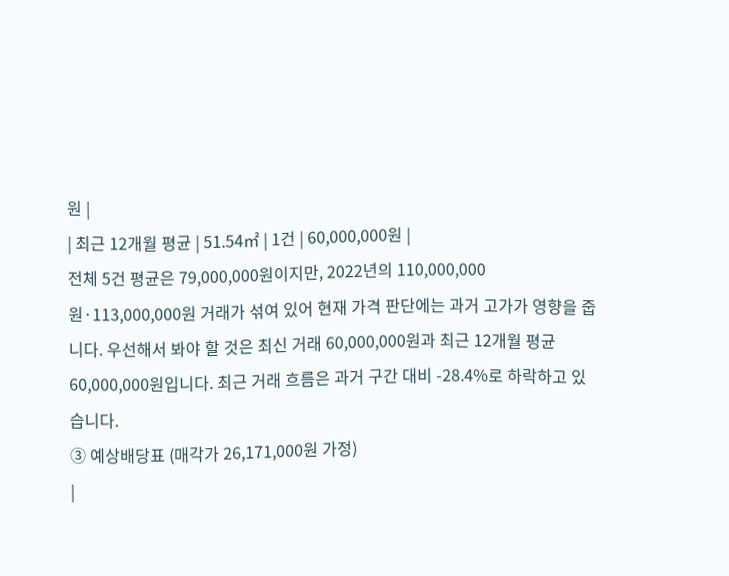원 |
| 최근 12개월 평균 | 51.54㎡ | 1건 | 60,000,000원 |
전체 5건 평균은 79,000,000원이지만, 2022년의 110,000,000원·113,000,000원 거래가 섞여 있어 현재 가격 판단에는 과거 고가가 영향을 줍니다. 우선해서 봐야 할 것은 최신 거래 60,000,000원과 최근 12개월 평균 60,000,000원입니다. 최근 거래 흐름은 과거 구간 대비 -28.4%로 하락하고 있습니다.
③ 예상배당표 (매각가 26,171,000원 가정)
|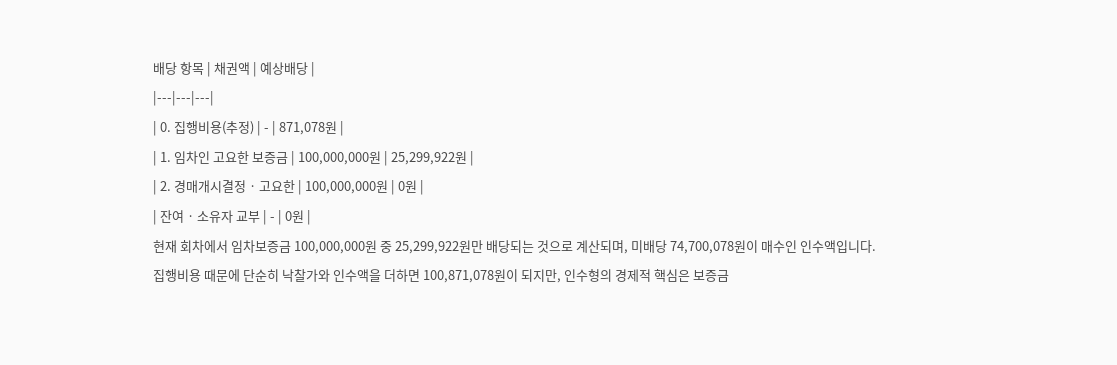배당 항목 | 채권액 | 예상배당 |
|---|---|---|
| 0. 집행비용(추정) | - | 871,078원 |
| 1. 임차인 고요한 보증금 | 100,000,000원 | 25,299,922원 |
| 2. 경매개시결정 · 고요한 | 100,000,000원 | 0원 |
| 잔여 · 소유자 교부 | - | 0원 |
현재 회차에서 임차보증금 100,000,000원 중 25,299,922원만 배당되는 것으로 계산되며, 미배당 74,700,078원이 매수인 인수액입니다. 집행비용 때문에 단순히 낙찰가와 인수액을 더하면 100,871,078원이 되지만, 인수형의 경제적 핵심은 보증금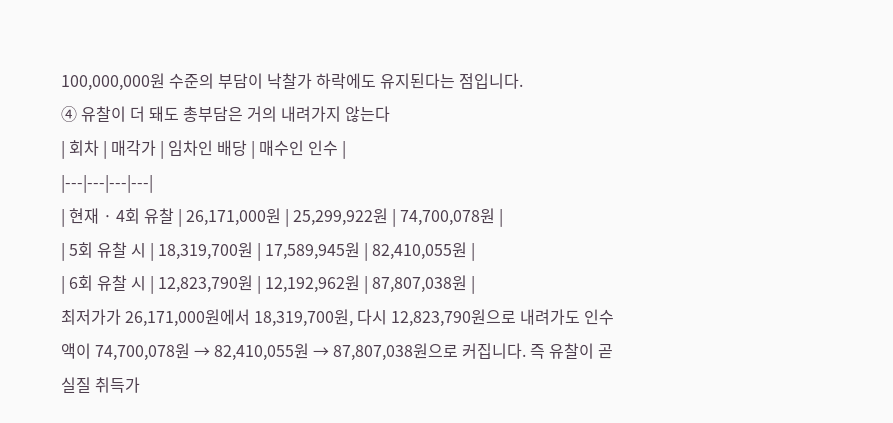100,000,000원 수준의 부담이 낙찰가 하락에도 유지된다는 점입니다.
④ 유찰이 더 돼도 총부담은 거의 내려가지 않는다
| 회차 | 매각가 | 임차인 배당 | 매수인 인수 |
|---|---|---|---|
| 현재 · 4회 유찰 | 26,171,000원 | 25,299,922원 | 74,700,078원 |
| 5회 유찰 시 | 18,319,700원 | 17,589,945원 | 82,410,055원 |
| 6회 유찰 시 | 12,823,790원 | 12,192,962원 | 87,807,038원 |
최저가가 26,171,000원에서 18,319,700원, 다시 12,823,790원으로 내려가도 인수액이 74,700,078원 → 82,410,055원 → 87,807,038원으로 커집니다. 즉 유찰이 곧 실질 취득가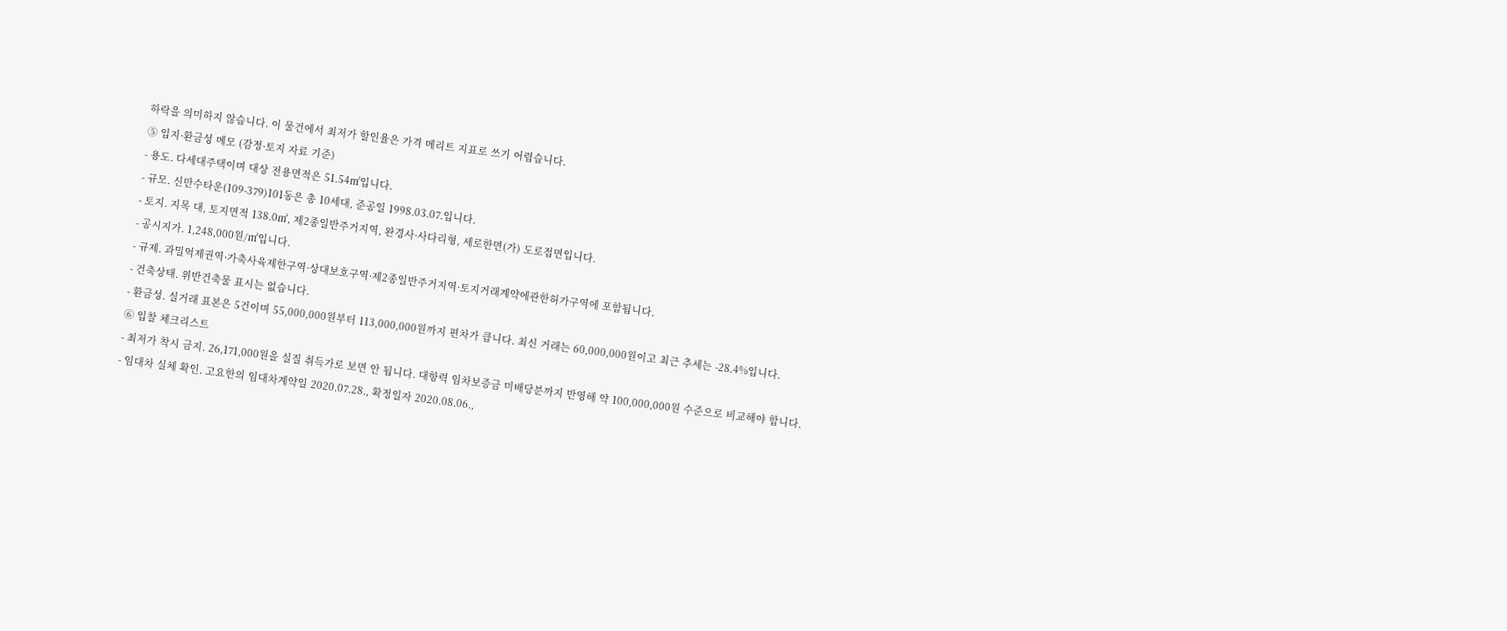하락을 의미하지 않습니다. 이 물건에서 최저가 할인율은 가격 메리트 지표로 쓰기 어렵습니다.
⑤ 입지·환금성 메모 (감정·토지 자료 기준)
- 용도. 다세대주택이며 대상 전용면적은 51.54㎡입니다.
- 규모. 신만수타운(109-379)101동은 총 10세대, 준공일 1998.03.07.입니다.
- 토지. 지목 대, 토지면적 138.0㎡, 제2종일반주거지역, 완경사·사다리형, 세로한면(가) 도로접면입니다.
- 공시지가. 1,248,000원/㎡입니다.
- 규제. 과밀억제권역·가축사육제한구역·상대보호구역·제2종일반주거지역·토지거래계약에관한허가구역에 포함됩니다.
- 건축상태. 위반건축물 표시는 없습니다.
- 환금성. 실거래 표본은 5건이며 55,000,000원부터 113,000,000원까지 편차가 큽니다. 최신 거래는 60,000,000원이고 최근 추세는 -28.4%입니다.
⑥ 입찰 체크리스트
- 최저가 착시 금지. 26,171,000원을 실질 취득가로 보면 안 됩니다. 대항력 임차보증금 미배당분까지 반영해 약 100,000,000원 수준으로 비교해야 합니다.
- 임대차 실체 확인. 고요한의 임대차계약일 2020.07.28., 확정일자 2020.08.06.,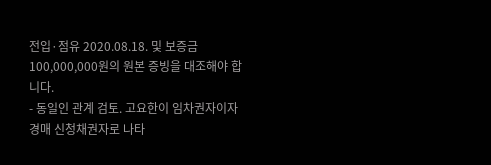전입·점유 2020.08.18. 및 보증금 100,000,000원의 원본 증빙을 대조해야 합니다.
- 동일인 관계 검토. 고요한이 임차권자이자 경매 신청채권자로 나타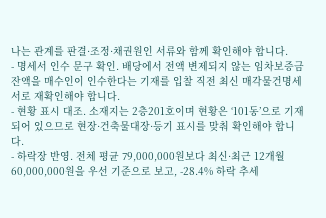나는 관계를 판결·조정·채권원인 서류와 함께 확인해야 합니다.
- 명세서 인수 문구 확인. 배당에서 전액 변제되지 않는 임차보증금 잔액을 매수인이 인수한다는 기재를 입찰 직전 최신 매각물건명세서로 재확인해야 합니다.
- 현황 표시 대조. 소재지는 2층201호이며 현황은 ‘101동’으로 기재되어 있으므로 현장·건축물대장·등기 표시를 맞춰 확인해야 합니다.
- 하락장 반영. 전체 평균 79,000,000원보다 최신·최근 12개월 60,000,000원을 우선 기준으로 보고, -28.4% 하락 추세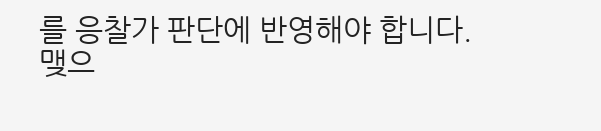를 응찰가 판단에 반영해야 합니다.
맺으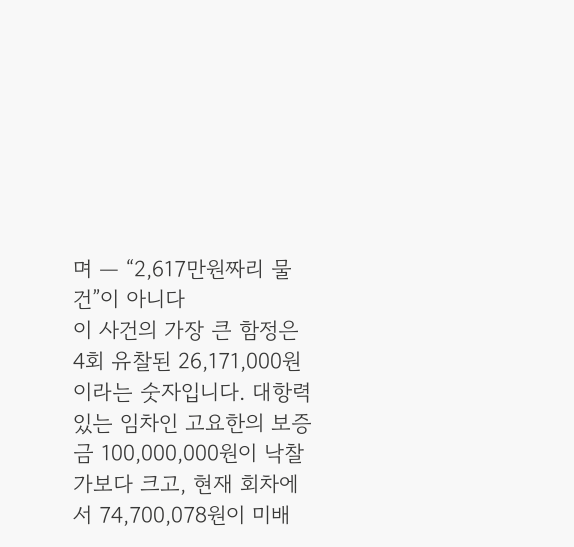며 — “2,617만원짜리 물건”이 아니다
이 사건의 가장 큰 함정은 4회 유찰된 26,171,000원이라는 숫자입니다. 대항력 있는 임차인 고요한의 보증금 100,000,000원이 낙찰가보다 크고, 현재 회차에서 74,700,078원이 미배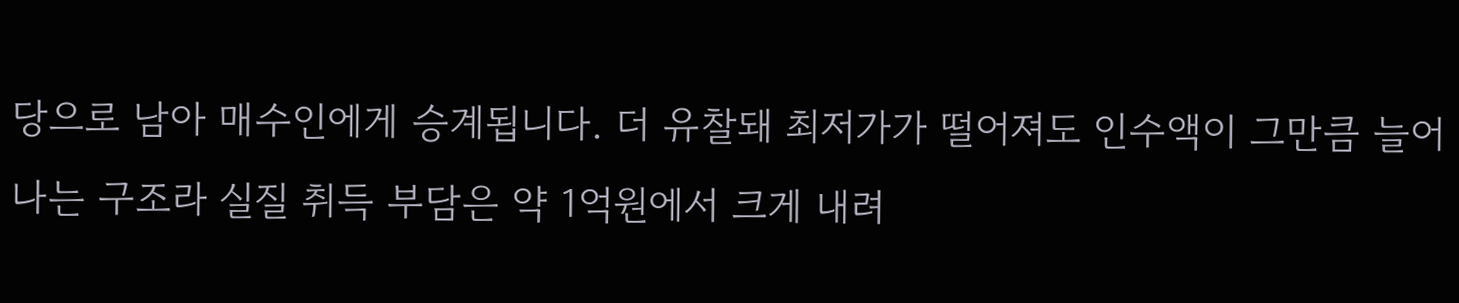당으로 남아 매수인에게 승계됩니다. 더 유찰돼 최저가가 떨어져도 인수액이 그만큼 늘어나는 구조라 실질 취득 부담은 약 1억원에서 크게 내려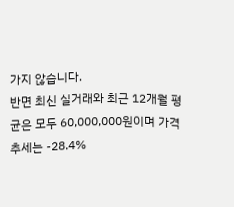가지 않습니다.
반면 최신 실거래와 최근 12개월 평균은 모두 60,000,000원이며 가격 추세는 -28.4%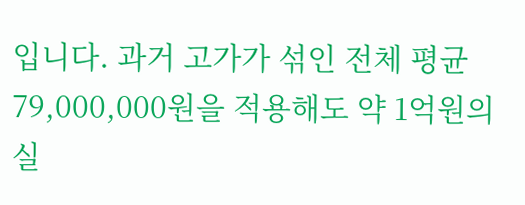입니다. 과거 고가가 섞인 전체 평균 79,000,000원을 적용해도 약 1억원의 실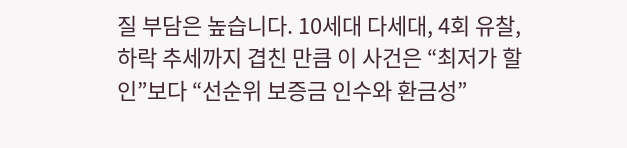질 부담은 높습니다. 10세대 다세대, 4회 유찰, 하락 추세까지 겹친 만큼 이 사건은 “최저가 할인”보다 “선순위 보증금 인수와 환금성”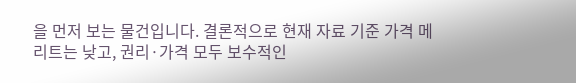을 먼저 보는 물건입니다. 결론적으로 현재 자료 기준 가격 메리트는 낮고, 권리·가격 모두 보수적인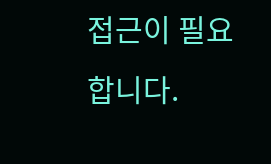접근이 필요합니다.